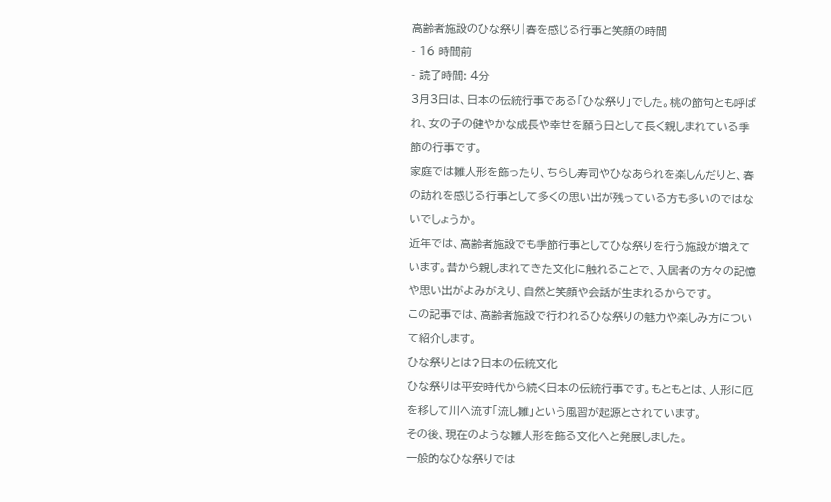高齢者施設のひな祭り|春を感じる行事と笑顔の時間
- 16 時間前
- 読了時間: 4分
3月3日は、日本の伝統行事である「ひな祭り」でした。桃の節句とも呼ばれ、女の子の健やかな成長や幸せを願う日として長く親しまれている季節の行事です。
家庭では雛人形を飾ったり、ちらし寿司やひなあられを楽しんだりと、春の訪れを感じる行事として多くの思い出が残っている方も多いのではないでしょうか。
近年では、高齢者施設でも季節行事としてひな祭りを行う施設が増えています。昔から親しまれてきた文化に触れることで、入居者の方々の記憶や思い出がよみがえり、自然と笑顔や会話が生まれるからです。
この記事では、高齢者施設で行われるひな祭りの魅力や楽しみ方について紹介します。
ひな祭りとは?日本の伝統文化
ひな祭りは平安時代から続く日本の伝統行事です。もともとは、人形に厄を移して川へ流す「流し雛」という風習が起源とされています。
その後、現在のような雛人形を飾る文化へと発展しました。
一般的なひな祭りでは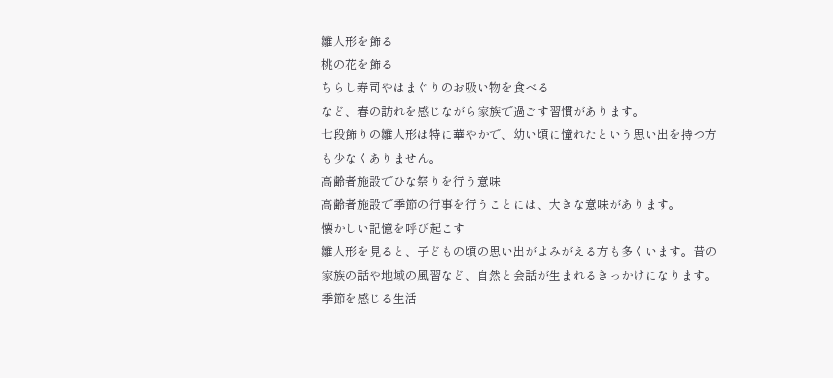雛人形を飾る
桃の花を飾る
ちらし寿司やはまぐりのお吸い物を食べる
など、春の訪れを感じながら家族で過ごす習慣があります。
七段飾りの雛人形は特に華やかで、幼い頃に憧れたという思い出を持つ方も少なくありません。
高齢者施設でひな祭りを行う意味
高齢者施設で季節の行事を行うことには、大きな意味があります。
懐かしい記憶を呼び起こす
雛人形を見ると、子どもの頃の思い出がよみがえる方も多くいます。昔の家族の話や地域の風習など、自然と会話が生まれるきっかけになります。
季節を感じる生活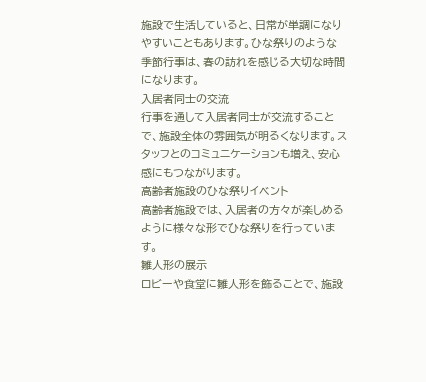施設で生活していると、日常が単調になりやすいこともあります。ひな祭りのような季節行事は、春の訪れを感じる大切な時間になります。
入居者同士の交流
行事を通して入居者同士が交流することで、施設全体の雰囲気が明るくなります。スタッフとのコミュニケーションも増え、安心感にもつながります。
高齢者施設のひな祭りイベント
高齢者施設では、入居者の方々が楽しめるように様々な形でひな祭りを行っています。
雛人形の展示
ロビーや食堂に雛人形を飾ることで、施設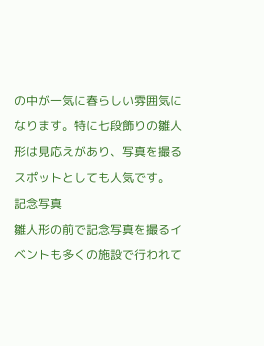の中が一気に春らしい雰囲気になります。特に七段飾りの雛人形は見応えがあり、写真を撮るスポットとしても人気です。
記念写真
雛人形の前で記念写真を撮るイベントも多くの施設で行われて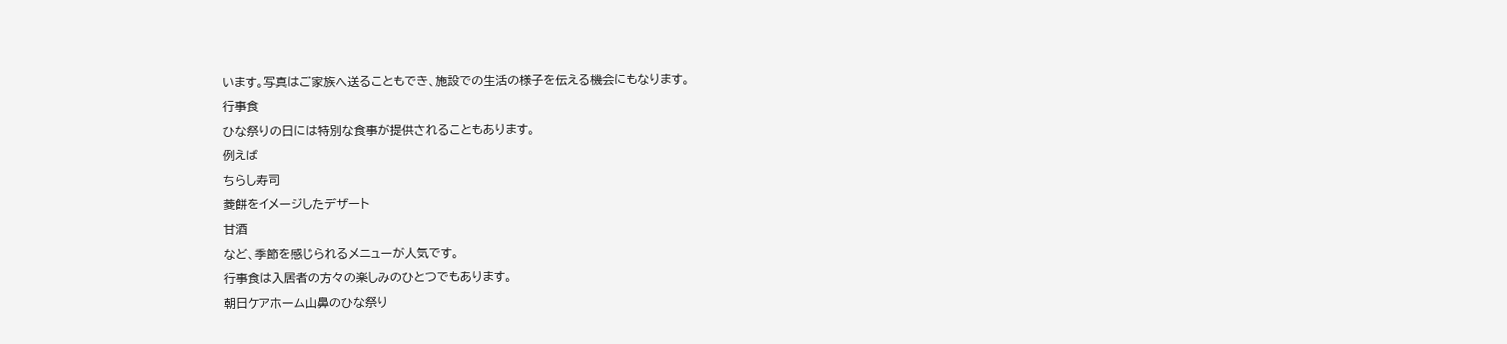います。写真はご家族へ送ることもでき、施設での生活の様子を伝える機会にもなります。
行事食
ひな祭りの日には特別な食事が提供されることもあります。
例えば
ちらし寿司
菱餅をイメージしたデザート
甘酒
など、季節を感じられるメニューが人気です。
行事食は入居者の方々の楽しみのひとつでもあります。
朝日ケアホーム山鼻のひな祭り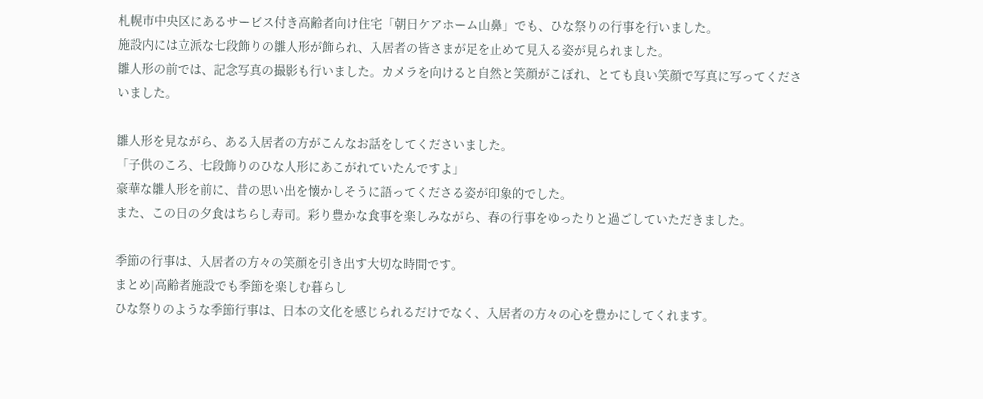札幌市中央区にあるサービス付き高齢者向け住宅「朝日ケアホーム山鼻」でも、ひな祭りの行事を行いました。
施設内には立派な七段飾りの雛人形が飾られ、入居者の皆さまが足を止めて見入る姿が見られました。
雛人形の前では、記念写真の撮影も行いました。カメラを向けると自然と笑顔がこぼれ、とても良い笑顔で写真に写ってくださいました。

雛人形を見ながら、ある入居者の方がこんなお話をしてくださいました。
「子供のころ、七段飾りのひな人形にあこがれていたんですよ」
豪華な雛人形を前に、昔の思い出を懐かしそうに語ってくださる姿が印象的でした。
また、この日の夕食はちらし寿司。彩り豊かな食事を楽しみながら、春の行事をゆったりと過ごしていただきました。

季節の行事は、入居者の方々の笑顔を引き出す大切な時間です。
まとめ|高齢者施設でも季節を楽しむ暮らし
ひな祭りのような季節行事は、日本の文化を感じられるだけでなく、入居者の方々の心を豊かにしてくれます。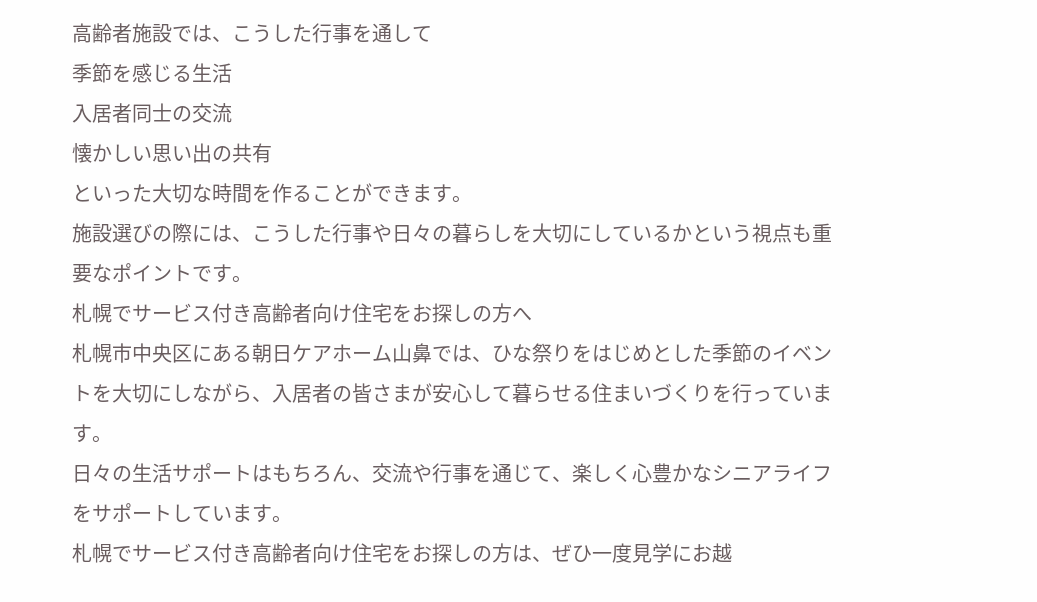高齢者施設では、こうした行事を通して
季節を感じる生活
入居者同士の交流
懐かしい思い出の共有
といった大切な時間を作ることができます。
施設選びの際には、こうした行事や日々の暮らしを大切にしているかという視点も重要なポイントです。
札幌でサービス付き高齢者向け住宅をお探しの方へ
札幌市中央区にある朝日ケアホーム山鼻では、ひな祭りをはじめとした季節のイベントを大切にしながら、入居者の皆さまが安心して暮らせる住まいづくりを行っています。
日々の生活サポートはもちろん、交流や行事を通じて、楽しく心豊かなシニアライフをサポートしています。
札幌でサービス付き高齢者向け住宅をお探しの方は、ぜひ一度見学にお越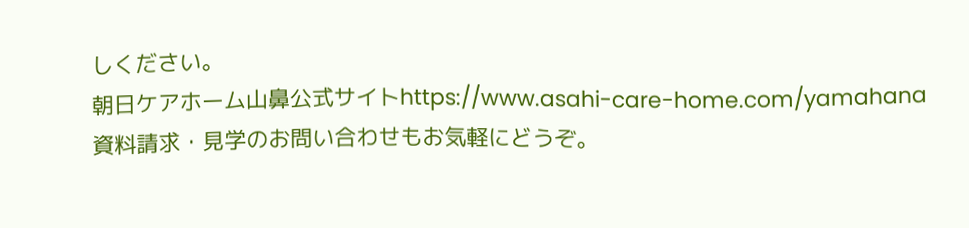しください。
朝日ケアホーム山鼻公式サイトhttps://www.asahi-care-home.com/yamahana
資料請求・見学のお問い合わせもお気軽にどうぞ。